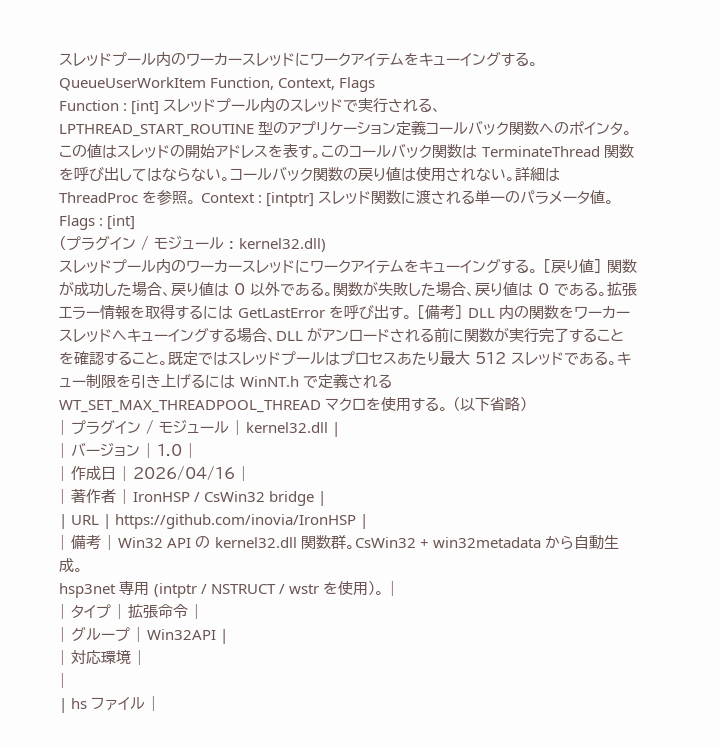スレッドプール内のワーカースレッドにワークアイテムをキューイングする。
QueueUserWorkItem Function, Context, Flags
Function : [int] スレッドプール内のスレッドで実行される、LPTHREAD_START_ROUTINE 型のアプリケーション定義コールバック関数へのポインタ。この値はスレッドの開始アドレスを表す。このコールバック関数は TerminateThread 関数を呼び出してはならない。コールバック関数の戻り値は使用されない。詳細は ThreadProc を参照。 Context : [intptr] スレッド関数に渡される単一のパラメータ値。 Flags : [int]
(プラグイン / モジュール : kernel32.dll)
スレッドプール内のワーカースレッドにワークアイテムをキューイングする。 [戻り値] 関数が成功した場合、戻り値は 0 以外である。関数が失敗した場合、戻り値は 0 である。拡張エラー情報を取得するには GetLastError を呼び出す。 [備考] DLL 内の関数をワーカースレッドへキューイングする場合、DLL がアンロードされる前に関数が実行完了することを確認すること。既定ではスレッドプールはプロセスあたり最大 512 スレッドである。キュー制限を引き上げるには WinNT.h で定義される WT_SET_MAX_THREADPOOL_THREAD マクロを使用する。 (以下省略)
| プラグイン / モジュール | kernel32.dll |
| バージョン | 1.0 |
| 作成日 | 2026/04/16 |
| 著作者 | IronHSP / CsWin32 bridge |
| URL | https://github.com/inovia/IronHSP |
| 備考 | Win32 API の kernel32.dll 関数群。CsWin32 + win32metadata から自動生成。
hsp3net 専用 (intptr / NSTRUCT / wstr を使用)。 |
| タイプ | 拡張命令 |
| グループ | Win32API |
| 対応環境 |
|
| hs ファイル |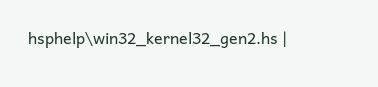hsphelp\win32_kernel32_gen2.hs |